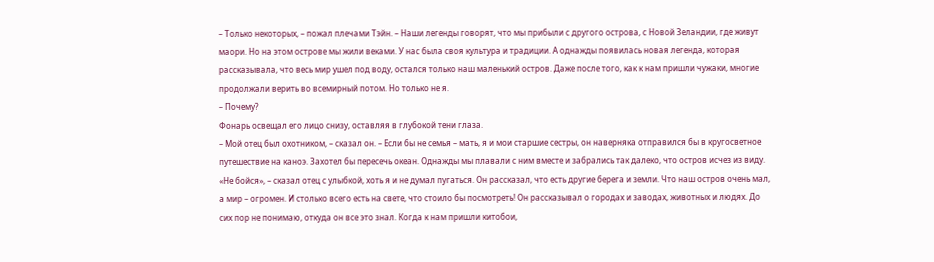– Только некоторых, – пожал плечами Тэйн. – Наши легенды говорят, что мы прибыли с другого острова, с Новой Зеландии, где живут маори. Но на этом острове мы жили веками. У нас была своя культура и традиции. А однажды появилась новая легенда, которая рассказывала, что весь мир ушел под воду, остался только наш маленький остров. Даже после того, как к нам пришли чужаки, многие продолжали верить во всемирный потом. Но только не я.
– Почему?
Фонарь освещал его лицо снизу, оставляя в глубокой тени глаза.
– Мой отец был охотником, – сказал он. – Если бы не семья – мать, я и мои старшие сестры, он наверняка отправился бы в кругосветное путешествие на каноэ. Захотел бы пересечь океан. Однажды мы плавали с ним вместе и забрались так далеко, что остров исчез из виду. «Не бойся», – сказал отец с улыбкой, хоть я и не думал пугаться. Он рассказал, что есть другие берега и земли. Что наш остров очень мал, а мир – огромен. И столько всего есть на свете, что стоило бы посмотреть! Он рассказывал о городах и заводах, животных и людях. До сих пор не понимаю, откуда он все это знал. Когда к нам пришли китобои,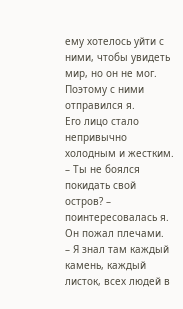ему хотелось уйти с ними, чтобы увидеть мир, но он не мог. Поэтому с ними отправился я.
Его лицо стало непривычно холодным и жестким.
– Ты не боялся покидать свой остров? – поинтересовалась я.
Он пожал плечами.
– Я знал там каждый камень, каждый листок, всех людей в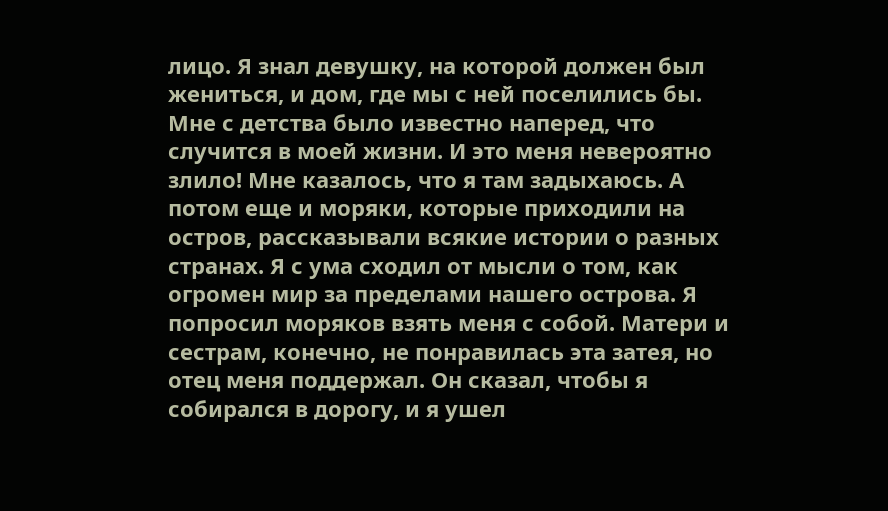лицо. Я знал девушку, на которой должен был жениться, и дом, где мы с ней поселились бы. Мне с детства было известно наперед, что случится в моей жизни. И это меня невероятно злило! Мне казалось, что я там задыхаюсь. А потом еще и моряки, которые приходили на остров, рассказывали всякие истории о разных странах. Я с ума сходил от мысли о том, как огромен мир за пределами нашего острова. Я попросил моряков взять меня с собой. Матери и сестрам, конечно, не понравилась эта затея, но отец меня поддержал. Он сказал, чтобы я собирался в дорогу, и я ушел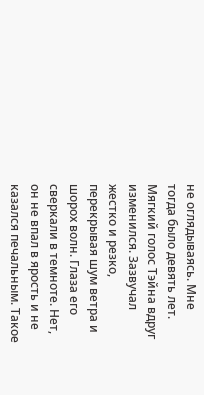не оглядываясь. Мне тогда было девять лет.
Мягкий голос Тэйна вдруг изменился. Зазвучал жестко и резко, перекрывая шум ветра и шорох волн. Глаза его сверкали в темноте. Нет, он не впал в ярость и не казался печальным. Такое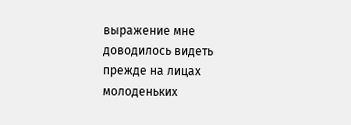выражение мне доводилось видеть прежде на лицах молоденьких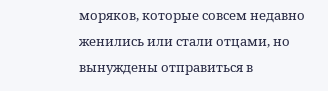моряков, которые совсем недавно женились или стали отцами, но вынуждены отправиться в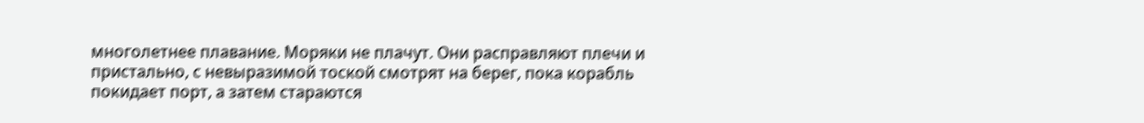многолетнее плавание. Моряки не плачут. Они расправляют плечи и пристально, с невыразимой тоской смотрят на берег, пока корабль покидает порт, а затем стараются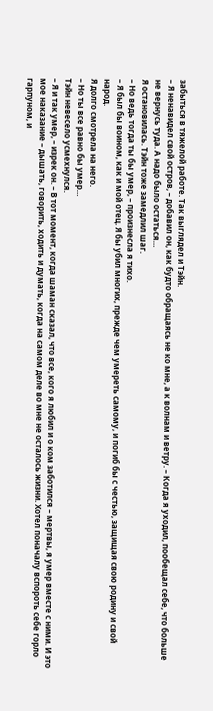забыться в тяжелой работе. Так выглядел и Тэйн.
– Я ненавидел свой остров, – добавил он, как будто обращаясь не ко мне, а к волнам и ветру. – Когда я уходил, пообещал себе, что больше не вернусь туда. А надо было остаться…
Я остановилась. Тэйн тоже замедлил шаг.
– Но ведь тогда ты бы умер, – произнесла я тихо.
– Я был бы воином, как и мой отец. Я бы убил многих, прежде чем умереть самому, и погиб бы с честью, защищая свою родину и свой народ.
Я долго смотрела на него.
– Но ты все равно бы умер…
Тэйн невесело усмехнулся.
– Я и так умер, – изрек он. – В тот момент, когда шаман сказал, что все, кого я любил и о ком заботился – мертвы, я умер вместе с ними. И это мое наказание – дышать, говорить, ходить и думать, когда на самом деле во мне не осталось жизни. Хотел поначалу вспороть себе горло гарпуном, и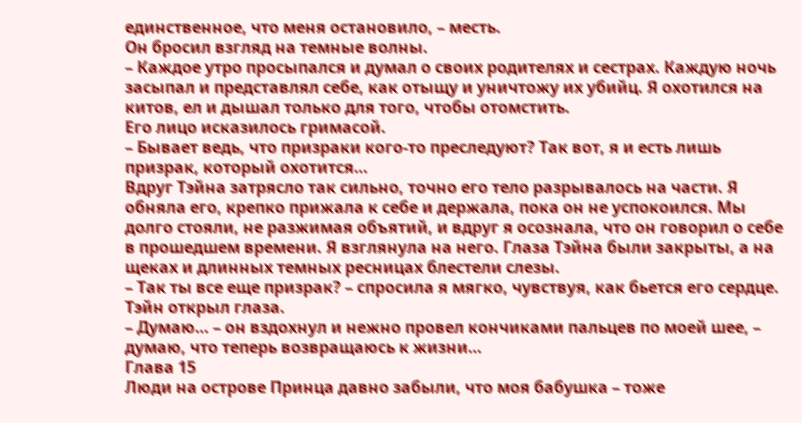единственное, что меня остановило, – месть.
Он бросил взгляд на темные волны.
– Каждое утро просыпался и думал о своих родителях и сестрах. Каждую ночь засыпал и представлял себе, как отыщу и уничтожу их убийц. Я охотился на китов, ел и дышал только для того, чтобы отомстить.
Его лицо исказилось гримасой.
– Бывает ведь, что призраки кого-то преследуют? Так вот, я и есть лишь призрак, который охотится…
Вдруг Тэйна затрясло так сильно, точно его тело разрывалось на части. Я обняла его, крепко прижала к себе и держала, пока он не успокоился. Мы долго стояли, не разжимая объятий, и вдруг я осознала, что он говорил о себе в прошедшем времени. Я взглянула на него. Глаза Тэйна были закрыты, а на щеках и длинных темных ресницах блестели слезы.
– Так ты все еще призрак? – спросила я мягко, чувствуя, как бьется его сердце. Тэйн открыл глаза.
– Думаю… – он вздохнул и нежно провел кончиками пальцев по моей шее, – думаю, что теперь возвращаюсь к жизни…
Глава 15
Люди на острове Принца давно забыли, что моя бабушка – тоже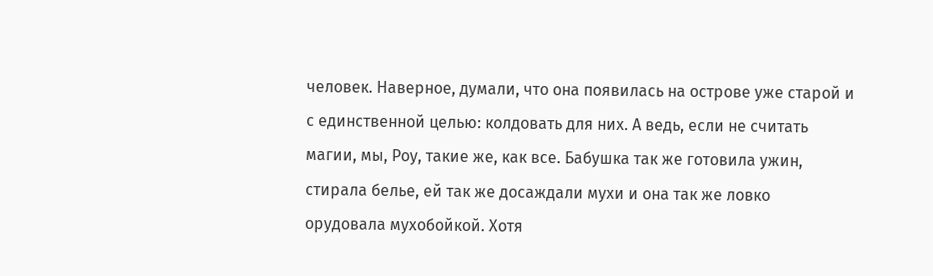человек. Наверное, думали, что она появилась на острове уже старой и с единственной целью: колдовать для них. А ведь, если не считать магии, мы, Роу, такие же, как все. Бабушка так же готовила ужин, стирала белье, ей так же досаждали мухи и она так же ловко орудовала мухобойкой. Хотя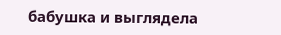бабушка и выглядела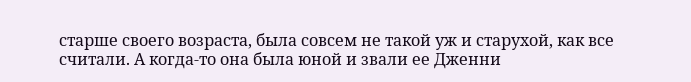старше своего возраста, была совсем не такой уж и старухой, как все считали. А когда-то она была юной и звали ее Дженни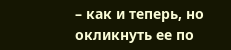– как и теперь, но окликнуть ее по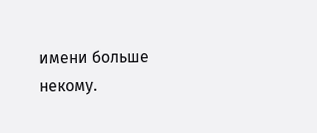имени больше некому.